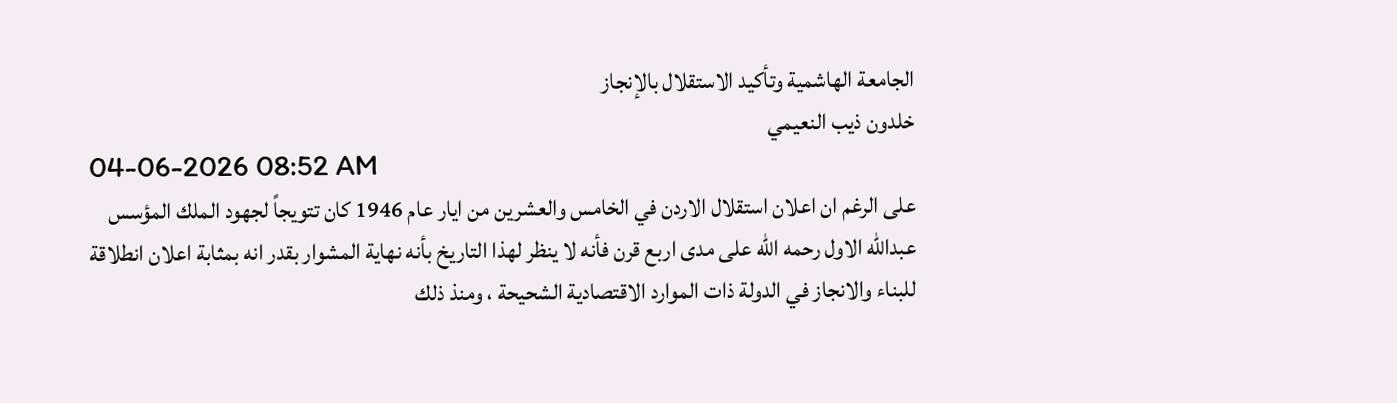الجامعة الهاشمية وتأكيد الاستقلال بالإنجاز
خلدون ذيب النعيمي
04-06-2026 08:52 AM
على الرغم ان اعلان استقلال الاردن في الخامس والعشرين من ايار عام 1946 كان تتويجاً لجهود الملك المؤسس عبدالله الاول رحمه الله على مدى اربع قرن فأنه لا ينظر لهذا التاريخ بأنه نهاية المشوار بقدر انه بمثابة اعلان انطلاقة للبناء والانجاز في الدولة ذات الموارد الاقتصادية الشحيحة ، ومنذ ذلك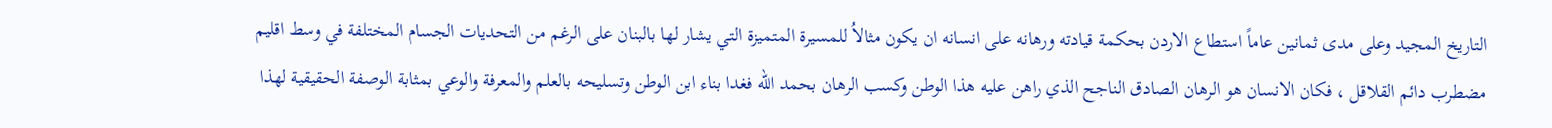التاريخ المجيد وعلى مدى ثمانين عاماً استطاع الاردن بحكمة قيادته ورهانه على انسانه ان يكون مثالاُ للمسيرة المتميزة التي يشار لها بالبنان على الرغم من التحديات الجسام المختلفة في وسط اقليم مضطرب دائم القلاقل ، فكان الانسان هو الرهان الصادق الناجح الذي راهن عليه هذا الوطن وكسب الرهان بحمد الله فغدا بناء ابن الوطن وتسليحه بالعلم والمعرفة والوعي بمثابة الوصفة الحقيقية لهذا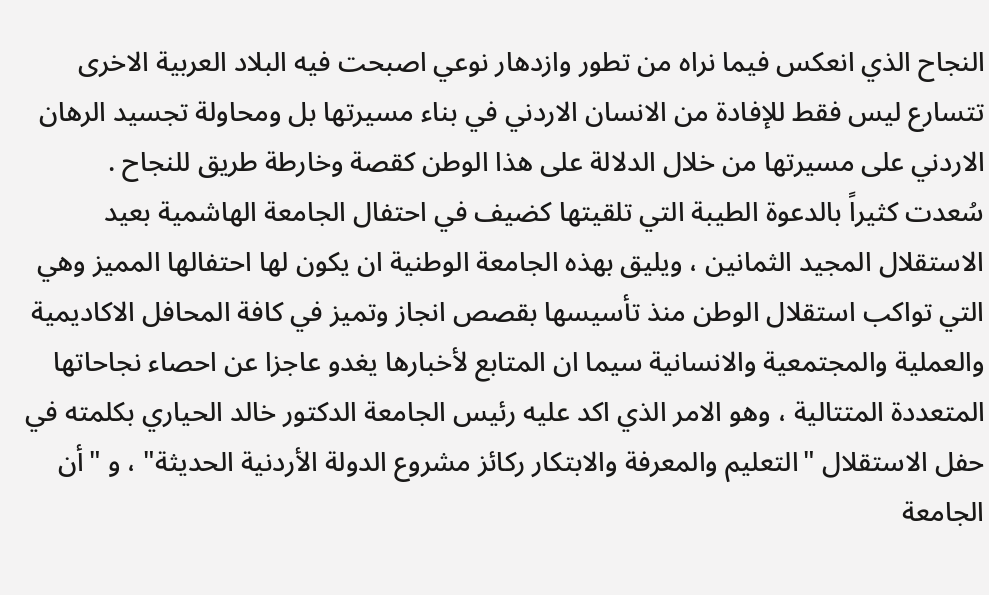النجاح الذي انعكس فيما نراه من تطور وازدهار نوعي اصبحت فيه البلاد العربية الاخرى تتسارع ليس فقط للإفادة من الانسان الاردني في بناء مسيرتها بل ومحاولة تجسيد الرهان الاردني على مسيرتها من خلال الدلالة على هذا الوطن كقصة وخارطة طريق للنجاح .
سُعدت كثيراً بالدعوة الطيبة التي تلقيتها كضيف في احتفال الجامعة الهاشمية بعيد الاستقلال المجيد الثمانين ، ويليق بهذه الجامعة الوطنية ان يكون لها احتفالها المميز وهي التي تواكب استقلال الوطن منذ تأسيسها بقصص انجاز وتميز في كافة المحافل الاكاديمية والعملية والمجتمعية والانسانية سيما ان المتابع لأخبارها يغدو عاجزا عن احصاء نجاحاتها المتعددة المتتالية ، وهو الامر الذي اكد عليه رئيس الجامعة الدكتور خالد الحياري بكلمته في حفل الاستقلال "التعليم والمعرفة والابتكار ركائز مشروع الدولة الأردنية الحديثة" ، و "أن الجامعة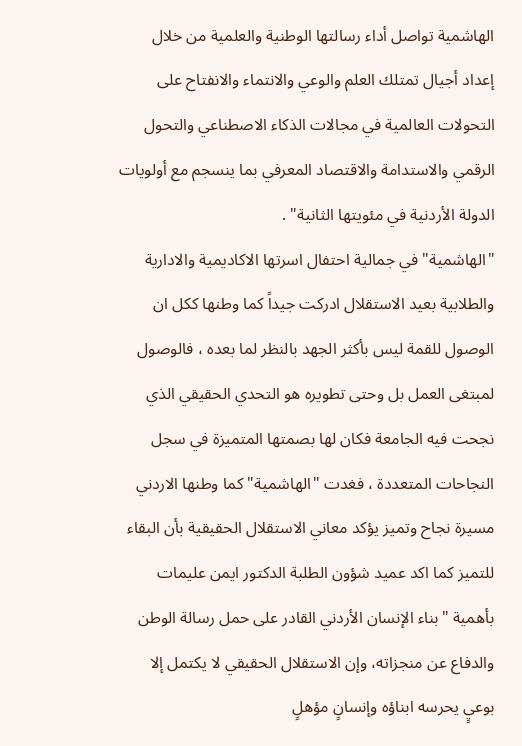الهاشمية تواصل أداء رسالتها الوطنية والعلمية من خلال إعداد أجيال تمتلك العلم والوعي والانتماء والانفتاح على التحولات العالمية في مجالات الذكاء الاصطناعي والتحول الرقمي والاستدامة والاقتصاد المعرفي بما ينسجم مع أولويات الدولة الأردنية في مئويتها الثانية" .
"الهاشمية" في جمالية احتفال اسرتها الاكاديمية والادارية والطلابية بعيد الاستقلال ادركت جيداً كما وطنها ككل ان الوصول للقمة ليس بأكثر الجهد بالنظر لما بعده ، فالوصول لمبتغى العمل بل وحتى تطويره هو التحدي الحقيقي الذي نجحت فيه الجامعة فكان لها بصمتها المتميزة في سجل النجاحات المتعددة ، فغدت "الهاشمية" كما وطنها الاردني مسيرة نجاح وتميز يؤكد معاني الاستقلال الحقيقية بأن البقاء للتميز كما اكد عميد شؤون الطلبة الدكتور ايمن عليمات بأهمية "بناء الإنسان الأردني القادر على حمل رسالة الوطن والدفاع عن منجزاته، وإن الاستقلال الحقيقي لا يكتمل إلا بوعيٍ يحرسه ابناؤه وإنسانٍ مؤهلٍ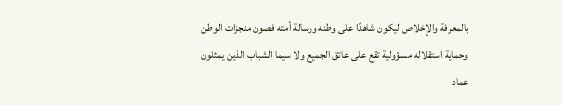بالمعرفة والإخلاص ليكون شاهدًا على وطنه ورسالة أمته فصون منجزات الوطن وحماية استقلاله مسؤولية تقع على عاتق الجميع ولا سيما الشباب الذين يمثلون عماد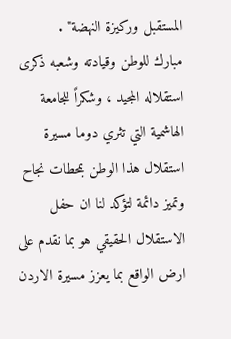المستقبل وركيزة النهضة" .
مبارك للوطن وقيادته وشعبه ذكرى استقلاله المجيد ، وشكراً للجامعة الهاشمية التي تثري دوما مسيرة استقلال هذا الوطن بمحطات نجاح وتميز دائمة لتؤكد لنا ان حفل الاستقلال الحقيقي هو بما نقدم على ارض الواقع بما يعزز مسيرة الاردن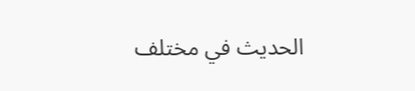الحديث في مختلف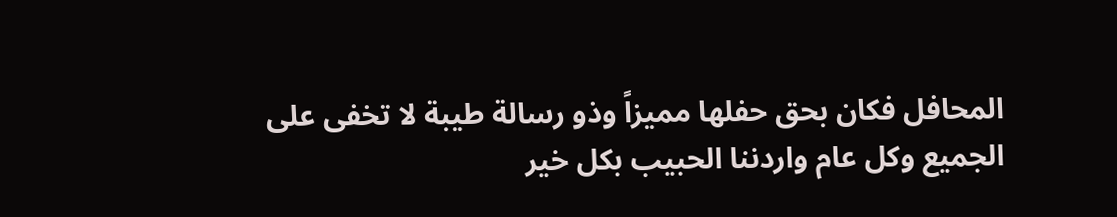المحافل فكان بحق حفلها مميزاً وذو رسالة طيبة لا تخفى على الجميع وكل عام واردننا الحبيب بكل خير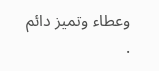وعطاء وتميز دائم .